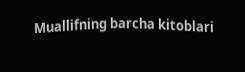Muallifning barcha kitoblari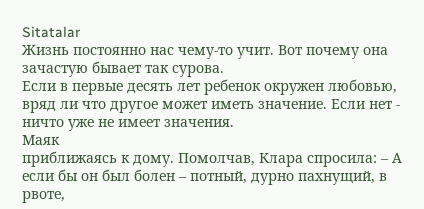Sitatalar
Жизнь постоянно нас чему-то учит. Вот почему она зачастую бывает так сурова.
Если в первые десять лет ребенок окружен любовью, вряд ли что другое может иметь значение. Если нет - ничто уже не имеет значения.
Маяк
приближаясь к дому. Помолчав, Клара спросила: – А если бы он был болен – потный, дурно пахнущий, в рвоте,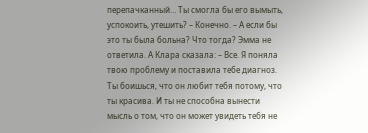перепачканный… Ты смогла бы его вымыть, успокоить, утешить? – Конечно. – А если бы это ты была больна? Что тогда? Эмма не ответила. А Клара сказала: – Все. Я поняла твою проблему и поставила тебе диагноз. Ты боишься, что он любит тебя потому, что ты красива. И ты не способна вынести мысль о том, что он может увидеть тебя не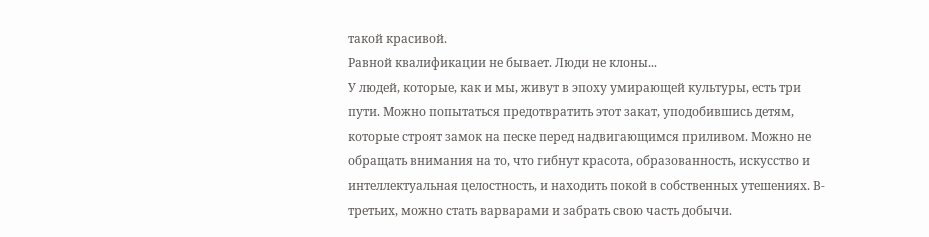такой красивой.
Равной квалификации не бывает. Люди не клоны...
У людей, которые, как и мы, живут в эпоху умирающей культуры, есть три пути. Можно попытаться предотвратить этот закат, уподобившись детям, которые строят замок на песке перед надвигающимся приливом. Можно не обращать внимания на то, что гибнут красота, образованность, искусство и интеллектуальная целостность, и находить покой в собственных утешениях. В-третьих, можно стать варварами и забрать свою часть добычи.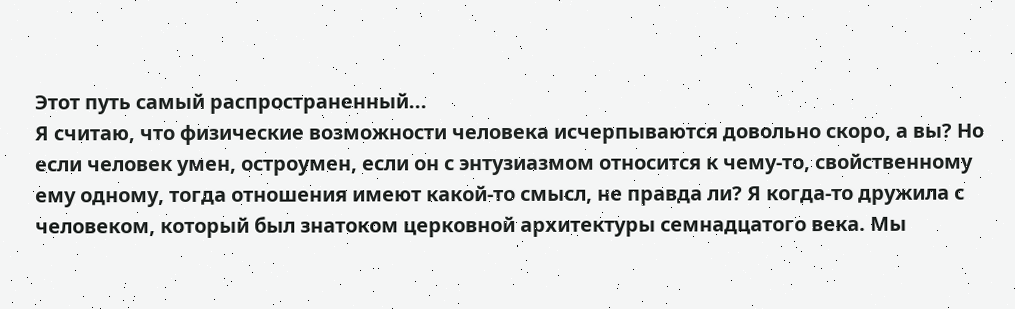Этот путь самый распространенный...
Я считаю, что физические возможности человека исчерпываются довольно скоро, а вы? Но если человек умен, остроумен, если он с энтузиазмом относится к чему-то, свойственному ему одному, тогда отношения имеют какой-то смысл, не правда ли? Я когда-то дружила с человеком, который был знатоком церковной архитектуры семнадцатого века. Мы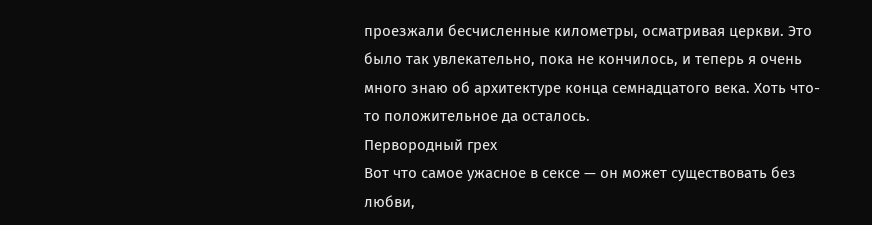проезжали бесчисленные километры, осматривая церкви. Это было так увлекательно, пока не кончилось, и теперь я очень много знаю об архитектуре конца семнадцатого века. Хоть что-то положительное да осталось.
Первородный грех
Вот что самое ужасное в сексе — он может существовать без любви,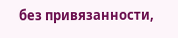без привязанности,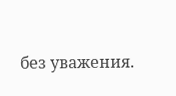без уважения.